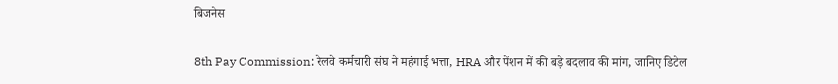बिजनेस

8th Pay Commission: रेलवे कर्मचारी संघ ने महंगाई भत्ता, HRA और पेंशन में की बड़े बदलाव की मांग, जानिए डिटेल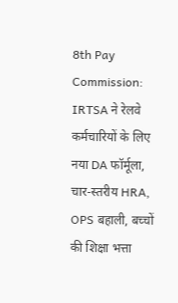8th Pay Commission: IRTSA ने रेलवे कर्मचारियों के लिए नया DA फॉर्मूला, चार-स्तरीय HRA, OPS बहाली, बच्चों की शिक्षा भत्ता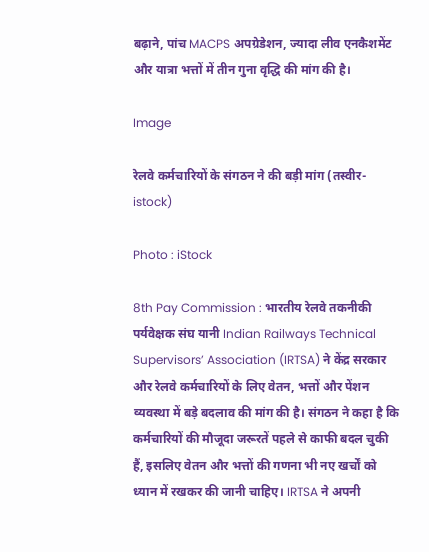बढ़ाने, पांच MACPS अपग्रेडेशन, ज्यादा लीव एनकैशमेंट और यात्रा भत्तों में तीन गुना वृद्धि की मांग की है।

Image

रेलवे कर्मचारियों के संगठन ने की बड़ी मांग (तस्वीर-istock)

Photo : iStock

8th Pay Commission : भारतीय रेलवे तकनीकी पर्यवेक्षक संघ यानी Indian Railways Technical Supervisors’ Association (IRTSA) ने केंद्र सरकार और रेलवे कर्मचारियों के लिए वेतन, भत्तों और पेंशन व्यवस्था में बड़े बदलाव की मांग की है। संगठन ने कहा है कि कर्मचारियों की मौजूदा जरूरतें पहले से काफी बदल चुकी हैं, इसलिए वेतन और भत्तों की गणना भी नए खर्चों को ध्यान में रखकर की जानी चाहिए। IRTSA ने अपनी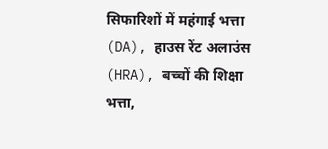सिफारिशों में महंगाई भत्ता (DA), हाउस रेंट अलाउंस (HRA), बच्चों की शिक्षा भत्ता,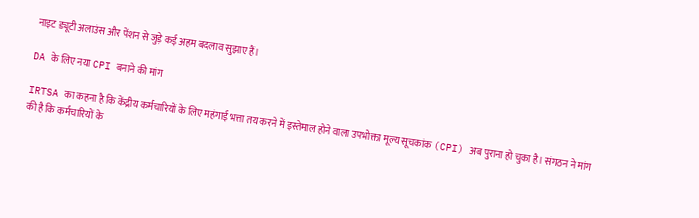नाइट ड्यूटी अलाउंस और पेंशन से जुड़े कई अहम बदलाव सुझाए हैं।

DA के लिए नया CPI बनाने की मांग

IRTSA का कहना है कि केंद्रीय कर्मचारियों के लिए महंगाई भत्ता तय करने में इस्तेमाल होने वाला उपभोक्ता मूल्य सूचकांक (CPI) अब पुराना हो चुका है। संगठन ने मांग की है कि कर्मचारियों के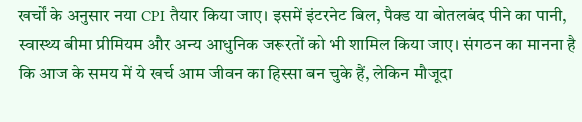खर्चों के अनुसार नया CPI तैयार किया जाए। इसमें इंटरनेट बिल, पैक्ड या बोतलबंद पीने का पानी, स्वास्थ्य बीमा प्रीमियम और अन्य आधुनिक जरूरतों को भी शामिल किया जाए। संगठन का मानना है कि आज के समय में ये खर्च आम जीवन का हिस्सा बन चुके हैं, लेकिन मौजूदा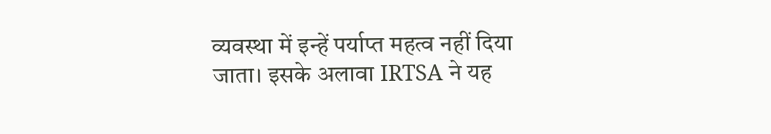व्यवस्था में इन्हें पर्याप्त महत्व नहीं दिया जाता। इसके अलावा IRTSA ने यह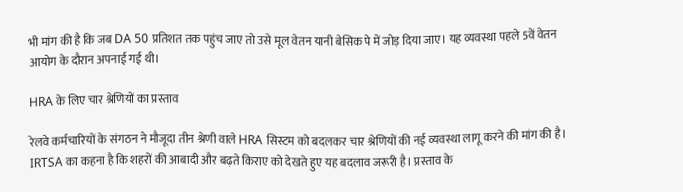भी मांग की है कि जब DA 50 प्रतिशत तक पहुंच जाए तो उसे मूल वेतन यानी बेसिक पे में जोड़ दिया जाए। यह व्यवस्था पहले 5वें वेतन आयोग के दौरान अपनाई गई थी।

HRA के लिए चार श्रेणियों का प्रस्ताव

रेलवे कर्मचारियों के संगठन ने मौजूदा तीन श्रेणी वाले HRA सिस्टम को बदलकर चार श्रेणियों की नई व्यवस्था लागू करने की मांग की है। IRTSA का कहना है कि शहरों की आबादी और बढ़ते किराए को देखते हुए यह बदलाव जरूरी है। प्रस्ताव के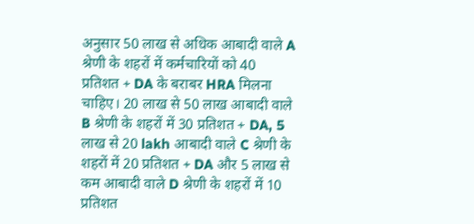अनुसार 50 लाख से अधिक आबादी वाले A श्रेणी के शहरों में कर्मचारियों को 40 प्रतिशत + DA के बराबर HRA मिलना चाहिए। 20 लाख से 50 लाख आबादी वाले B श्रेणी के शहरों में 30 प्रतिशत + DA, 5 लाख से 20 lakh आबादी वाले C श्रेणी के शहरों में 20 प्रतिशत + DA और 5 लाख से कम आबादी वाले D श्रेणी के शहरों में 10 प्रतिशत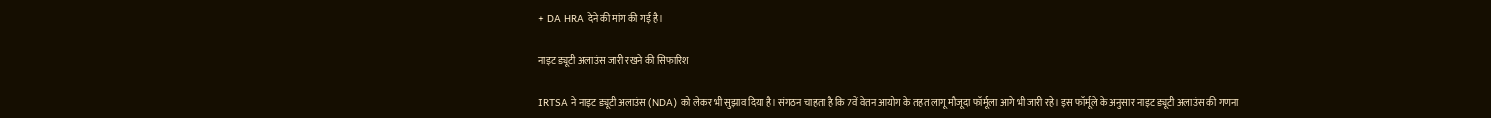+ DA HRA देने की मांग की गई है।

नाइट ड्यूटी अलाउंस जारी रखने की सिफारिश

IRTSA ने नाइट ड्यूटी अलाउंस (NDA) को लेकर भी सुझाव दिया है। संगठन चाहता है कि 7वें वेतन आयोग के तहत लागू मौजूदा फॉर्मूला आगे भी जारी रहे। इस फॉर्मूले के अनुसार नाइट ड्यूटी अलाउंस की गणना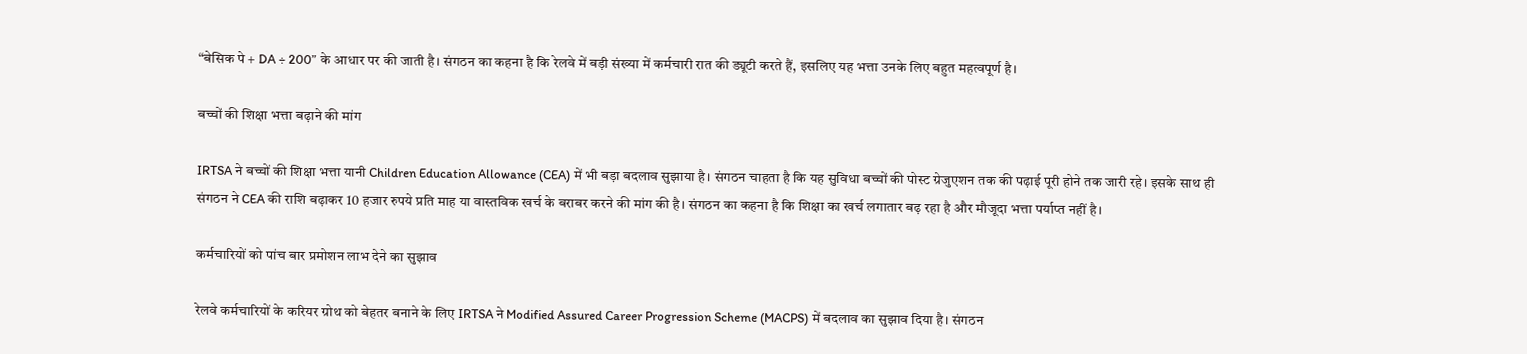“बेसिक पे + DA ÷ 200” के आधार पर की जाती है। संगठन का कहना है कि रेलवे में बड़ी संख्या में कर्मचारी रात की ड्यूटी करते हैं, इसलिए यह भत्ता उनके लिए बहुत महत्वपूर्ण है।

बच्चों की शिक्षा भत्ता बढ़ाने की मांग

IRTSA ने बच्चों की शिक्षा भत्ता यानी Children Education Allowance (CEA) में भी बड़ा बदलाव सुझाया है। संगठन चाहता है कि यह सुविधा बच्चों की पोस्ट ग्रेजुएशन तक की पढ़ाई पूरी होने तक जारी रहे। इसके साथ ही संगठन ने CEA की राशि बढ़ाकर 10 हजार रुपये प्रति माह या वास्तविक खर्च के बराबर करने की मांग की है। संगठन का कहना है कि शिक्षा का खर्च लगातार बढ़ रहा है और मौजूदा भत्ता पर्याप्त नहीं है।

कर्मचारियों को पांच बार प्रमोशन लाभ देने का सुझाव

रेलवे कर्मचारियों के करियर ग्रोथ को बेहतर बनाने के लिए IRTSA ने Modified Assured Career Progression Scheme (MACPS) में बदलाव का सुझाव दिया है। संगठन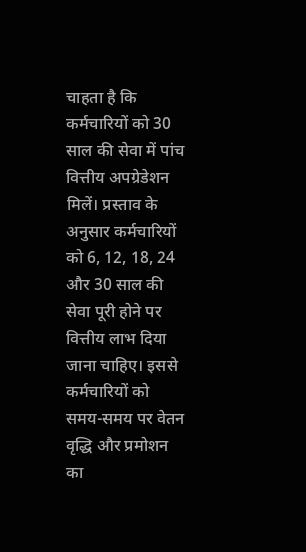चाहता है कि कर्मचारियों को 30 साल की सेवा में पांच वित्तीय अपग्रेडेशन मिलें। प्रस्ताव के अनुसार कर्मचारियों को 6, 12, 18, 24 और 30 साल की सेवा पूरी होने पर वित्तीय लाभ दिया जाना चाहिए। इससे कर्मचारियों को समय-समय पर वेतन वृद्धि और प्रमोशन का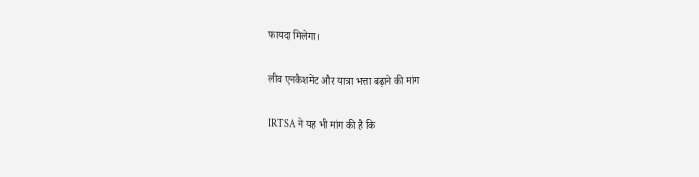फायदा मिलेगा।

लीव एनकैशमेंट और यात्रा भत्ता बढ़ाने की मांग

IRTSA ने यह भी मांग की है कि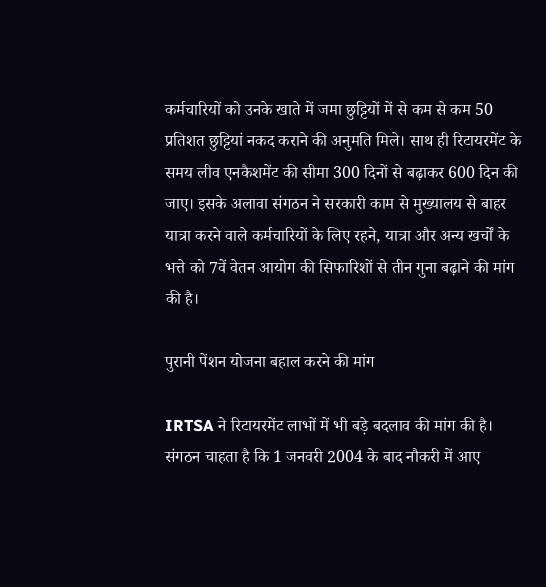कर्मचारियों को उनके खाते में जमा छुट्टियों में से कम से कम 50 प्रतिशत छुट्टियां नकद कराने की अनुमति मिले। साथ ही रिटायरमेंट के समय लीव एनकैशमेंट की सीमा 300 दिनों से बढ़ाकर 600 दिन की जाए। इसके अलावा संगठन ने सरकारी काम से मुख्यालय से बाहर यात्रा करने वाले कर्मचारियों के लिए रहने, यात्रा और अन्य खर्चों के भत्ते को 7वें वेतन आयोग की सिफारिशों से तीन गुना बढ़ाने की मांग की है।

पुरानी पेंशन योजना बहाल करने की मांग

IRTSA ने रिटायरमेंट लाभों में भी बड़े बदलाव की मांग की है। संगठन चाहता है कि 1 जनवरी 2004 के बाद नौकरी में आए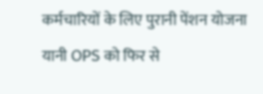कर्मचारियों के लिए पुरानी पेंशन योजना यानी OPS को फिर से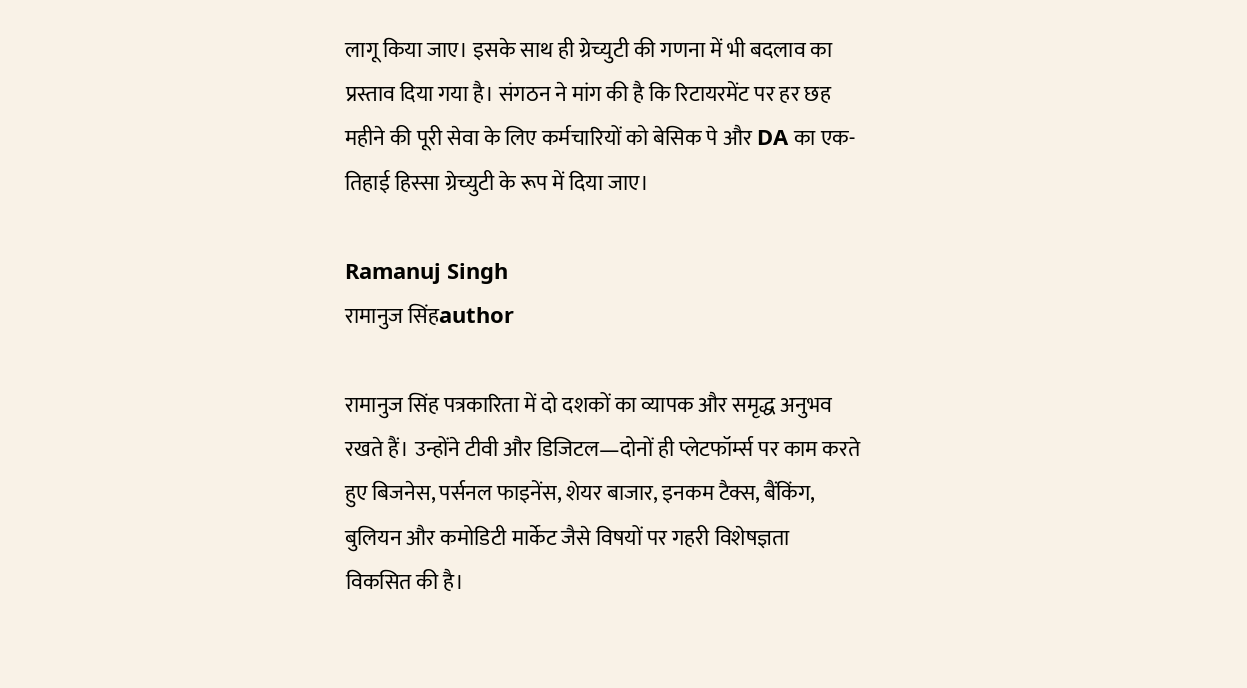लागू किया जाए। इसके साथ ही ग्रेच्युटी की गणना में भी बदलाव का प्रस्ताव दिया गया है। संगठन ने मांग की है कि रिटायरमेंट पर हर छह महीने की पूरी सेवा के लिए कर्मचारियों को बेसिक पे और DA का एक-तिहाई हिस्सा ग्रेच्युटी के रूप में दिया जाए।

Ramanuj Singh
रामानुज सिंहauthor

रामानुज सिंह पत्रकारिता में दो दशकों का व्यापक और समृद्ध अनुभव रखते हैं। उन्होंने टीवी और डिजिटल—दोनों ही प्लेटफॉर्म्स पर काम करते हुए बिजनेस, पर्सनल फाइनेंस, शेयर बाजार, इनकम टैक्स, बैंकिंग, बुलियन और कमोडिटी मार्केट जैसे विषयों पर गहरी विशेषज्ञता विकसित की है।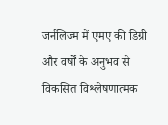जर्नलिज्म में एमए की डिग्री और वर्षों के अनुभव से विकसित विश्लेषणात्मक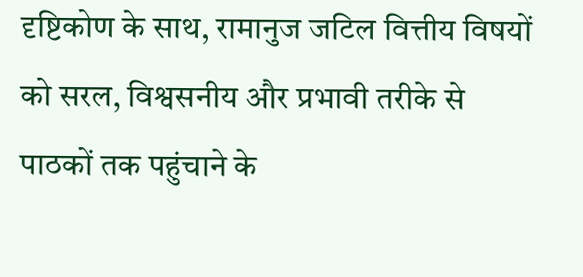दृष्टिकोण के साथ, रामानुज जटिल वित्तीय विषयों को सरल, विश्वसनीय और प्रभावी तरीके से पाठकों तक पहुंचाने के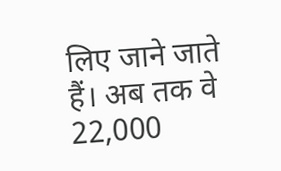लिए जाने जाते हैं। अब तक वे 22,000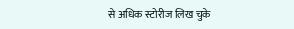से अधिक स्टोरीज लिख चुके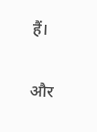हैं।

और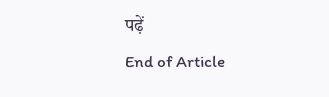पढ़ें
End of Article